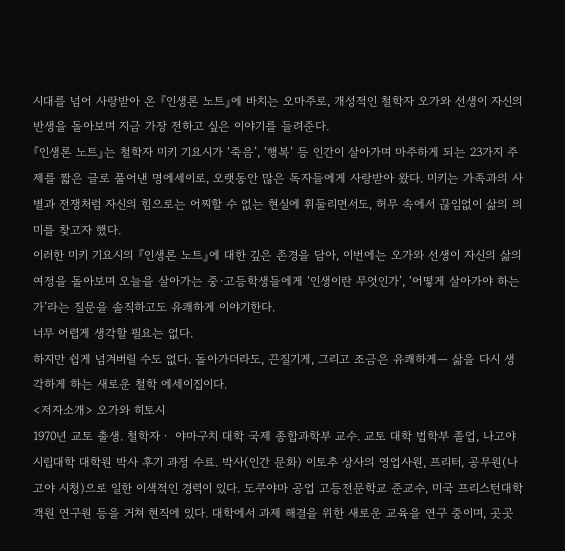시대를 넘어 사랑받아 온 『인생론 노트』에 바치는 오마주로, 개성적인 철학자 오가와 선생이 자신의 반생을 돌아보며 지금 가장 전하고 싶은 이야기를 들려준다.
『인생론 노트』는 철학자 미키 기요시가 ‘죽음’, ‘행복’ 등 인간이 살아가며 마주하게 되는 23가지 주제를 짧은 글로 풀어낸 명에세이로, 오랫동안 많은 독자들에게 사랑받아 왔다. 미키는 가족과의 사별과 전쟁처럼 자신의 힘으로는 어찌할 수 없는 현실에 휘둘리면서도, 허무 속에서 끊임없이 삶의 의미를 찾고자 했다.
이러한 미키 기요시의 『인생론 노트』에 대한 깊은 존경을 담아, 이번에는 오가와 선생이 자신의 삶의 여정을 돌아보며 오늘을 살아가는 중·고등학생들에게 ‘인생이란 무엇인가’, ‘어떻게 살아가야 하는가’라는 질문을 솔직하고도 유쾌하게 이야기한다.
너무 어렵게 생각할 필요는 없다.
하지만 쉽게 넘겨버릴 수도 없다. 돌아가더라도, 끈질기게, 그리고 조금은 유쾌하게— 삶을 다시 생각하게 하는 새로운 철학 에세이집이다.
<저자소개> 오가와 히토시
1970년 교토 출생. 철학자ㆍ 야마구치 대학 국제 종합과학부 교수. 교토 대학 법학부 졸업, 나고야시립대학 대학원 박사 후기 과정 수료. 박사(인간 문화) 이토추 상사의 영업사원, 프리터, 공무원(나고야 시청)으로 일한 이색적인 경력이 있다. 도쿠야마 공업 고등전문학교 준교수, 미국 프리스턴대학 객원 연구원 등을 거쳐 현직에 있다. 대학에서 과제 해결을 위한 새로운 교육을 연구 중이며, 곳곳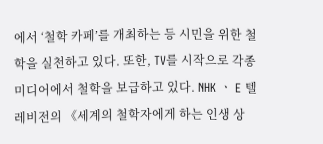에서 ‘철학 카페’를 개최하는 등 시민을 위한 철학을 실천하고 있다. 또한, TV를 시작으로 각종 미디어에서 철학을 보급하고 있다. NHK ㆍ E 텔레비전의 《세계의 철학자에게 하는 인생 상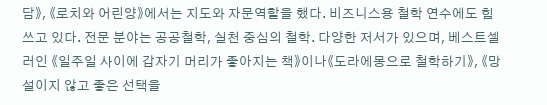담》, 《로치와 어린양》에서는 지도와 자문역할을 했다. 비즈니스용 철학 연수에도 힘쓰고 있다. 전문 분야는 공공철학, 실천 중심의 철학. 다양한 저서가 있으며, 베스트셀러인 《일주일 사이에 갑자기 머리가 좋아지는 책》이나《도라에몽으로 철학하기》, 《망설이지 않고 좋은 선택을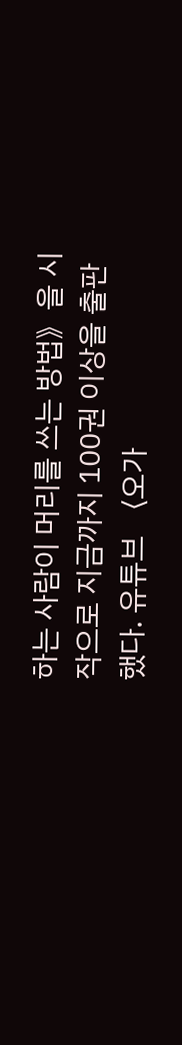하는 사람이 머리를 쓰는 방법》을 시작으로 지금까지 100권 이상을 출판했다. 유튜브 〈오가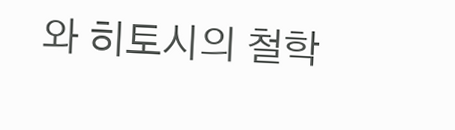와 히토시의 철학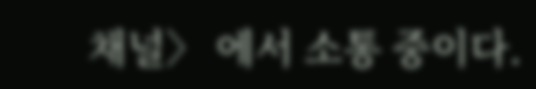채널〉 에서 소통 중이다.